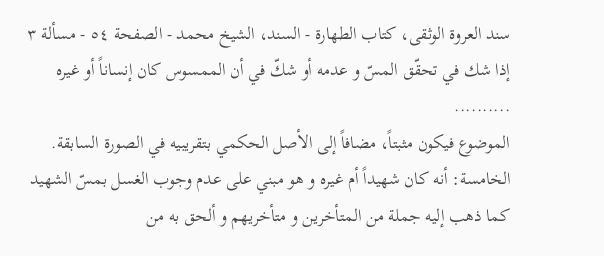سند العروة الوثقى، كتاب الطهارة - السند، الشيخ محمد - الصفحة ٥٤ - مسألة ٣ إذا شك في تحقّق المسّ و عدمه أو شكّ في أن الممسوس كان إنساناً أو غيره
..........
الموضوع فيكون مثبتاً، مضافاً إلى الأصل الحكمي بتقريبيه في الصورة السابقة.
الخامسة: أنه كان شهيداً أم غيره و هو مبني على عدم وجوب الغسل بمسّ الشهيد كما ذهب إليه جملة من المتأخرين و متأخريهم و ألحق به من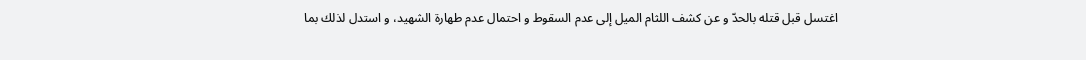اغتسل قبل قتله بالحدّ و عن كشف اللثام الميل إلى عدم السقوط و احتمال عدم طهارة الشهيد، و استدل لذلك بما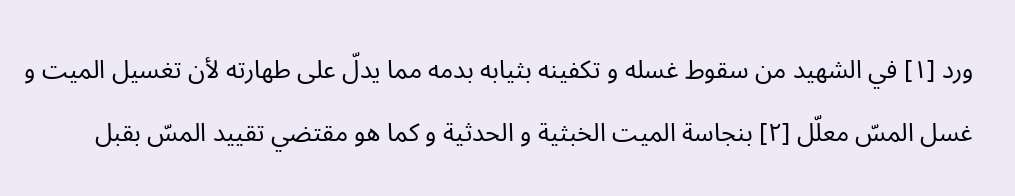ورد [١] في الشهيد من سقوط غسله و تكفينه بثيابه بدمه مما يدلّ على طهارته لأن تغسيل الميت و غسل المسّ معلّل [٢] بنجاسة الميت الخبثية و الحدثية و كما هو مقتضي تقييد المسّ بقبل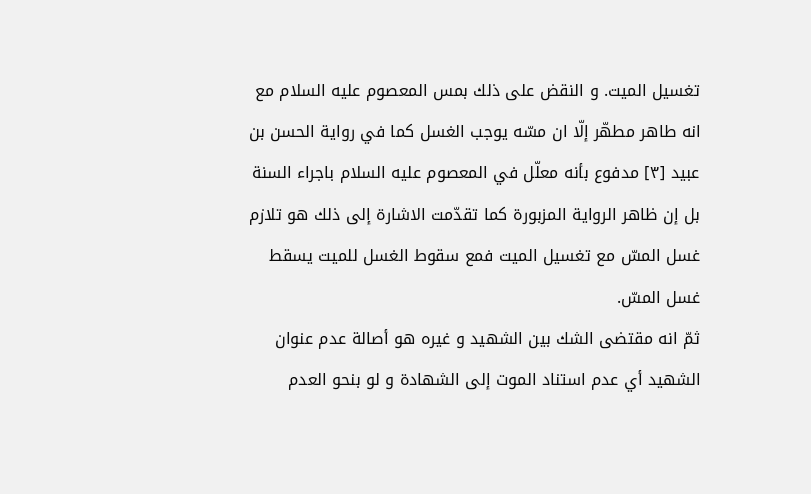تغسيل الميت. و النقض على ذلك بمس المعصوم عليه السلام مع انه طاهر مطهّر إلّا ان مسّه يوجب الغسل كما في رواية الحسن بن عبيد [٣] مدفوع بأنه معلّل في المعصوم عليه السلام باجراء السنة بل إن ظاهر الرواية المزبورة كما تقدّمت الاشارة إلى ذلك هو تلازم غسل المسّ مع تغسيل الميت فمع سقوط الغسل للميت يسقط غسل المسّ.
ثمّ انه مقتضى الشك بين الشهيد و غيره هو أصالة عدم عنوان الشهيد أي عدم استناد الموت إلى الشهادة و لو بنحو العدم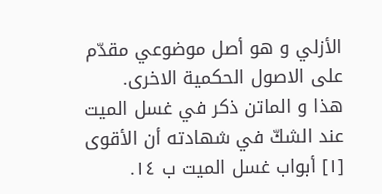الأزلي و هو أصل موضوعي مقدّم على الاصول الحكمية الاخرى.
هذا و الماتن ذكر في غسل الميت عند الشكّ في شهادته أن الأقوى
[١] أبواب غسل الميت ب ١٤.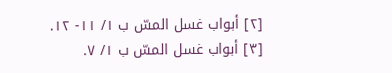[٢] أبواب غسل المسّ ب ١/ ١١- ١٢.
[٣] أبواب غسل المسّ ب ١/ ٧.